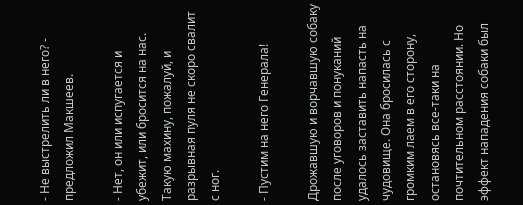- Не выстрелить ли в него? - предложил Макшеев.

- Нет, он или испугается и убежит, или бросится на нас. Такую махину, пожалуй, и разрывная пуля не скоро свалит с ног.

- Пустим на него Генерала!

Дрожавшую и ворчавшую собаку после уговоров и понуканий удалось заставить напасть на чудовище. Она бросилась с громким лаем в его сторону, остановясь все-таки на почтительном расстоянии. Но эффект нападения собаки был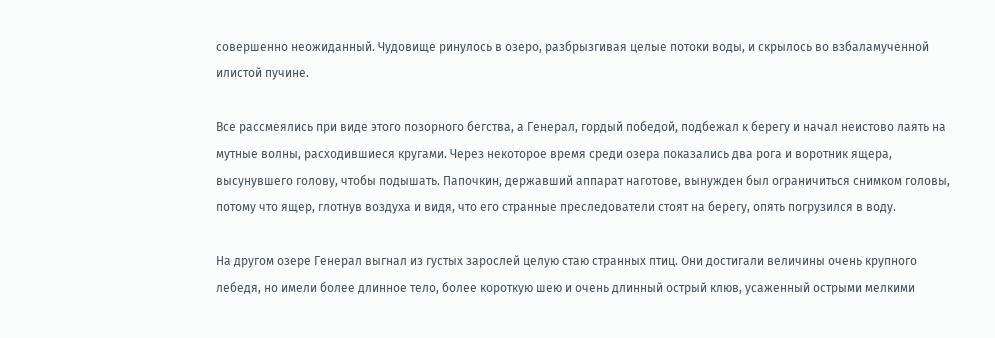совершенно неожиданный. Чудовище ринулось в озеро, разбрызгивая целые потоки воды, и скрылось во взбаламученной илистой пучине.

Все рассмеялись при виде этого позорного бегства, а Генерал, гордый победой, подбежал к берегу и начал неистово лаять на мутные волны, расходившиеся кругами. Через некоторое время среди озера показались два рога и воротник ящера, высунувшего голову, чтобы подышать. Папочкин, державший аппарат наготове, вынужден был ограничиться снимком головы, потому что ящер, глотнув воздуха и видя, что его странные преследователи стоят на берегу, опять погрузился в воду.

На другом озере Генерал выгнал из густых зарослей целую стаю странных птиц. Они достигали величины очень крупного лебедя, но имели более длинное тело, более короткую шею и очень длинный острый клюв, усаженный острыми мелкими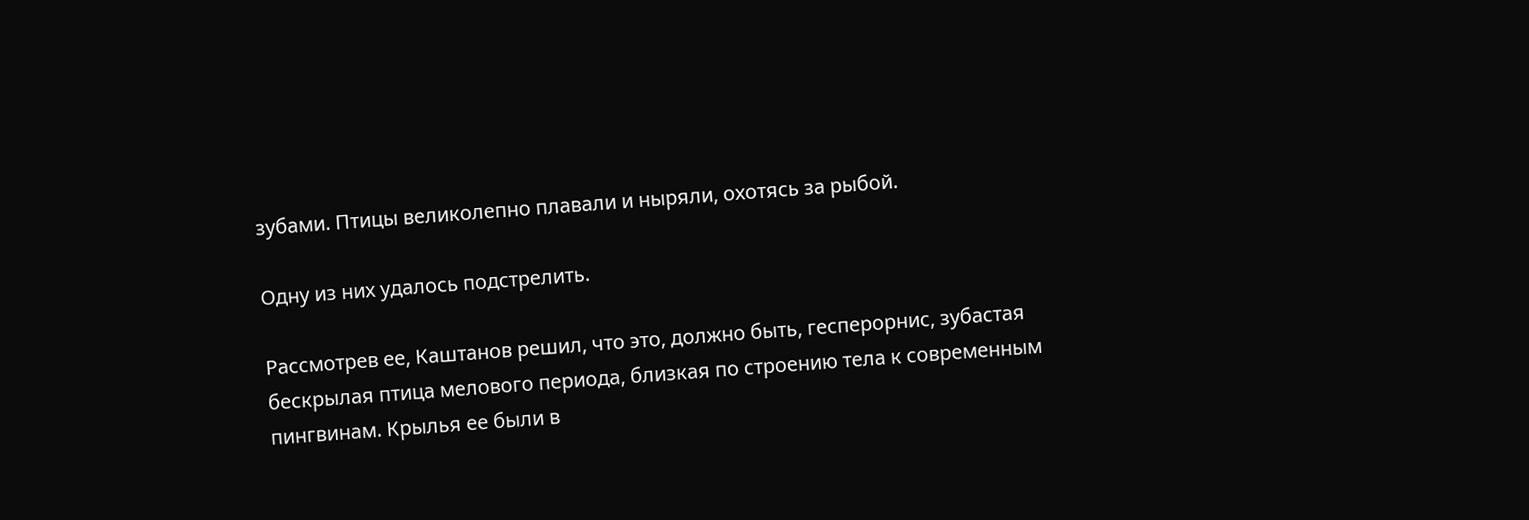зубами. Птицы великолепно плавали и ныряли, охотясь за рыбой.

Одну из них удалось подстрелить.

Рассмотрев ее, Каштанов решил, что это, должно быть, гесперорнис, зубастая бескрылая птица мелового периода, близкая по строению тела к современным пингвинам. Крылья ее были в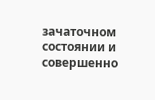зачаточном состоянии и совершенно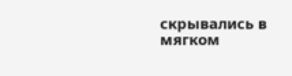скрывались в мягком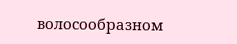волосообразном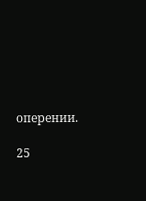оперении.

25